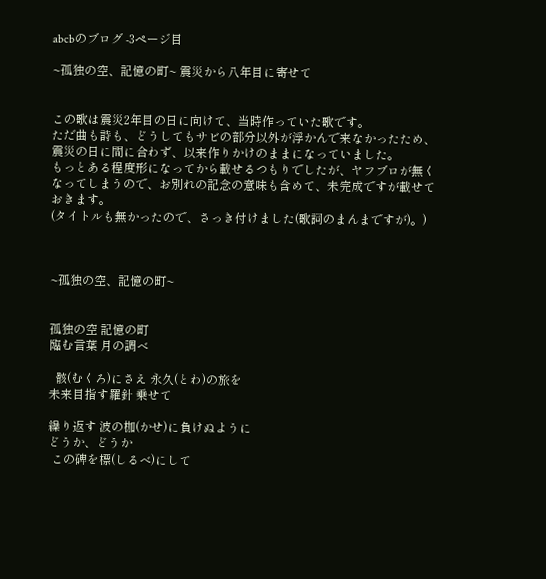abcbのブログ -3ページ目

~孤独の空、記憶の町~ 震災から八年目に寄せて


この歌は震災2年目の日に向けて、当時作っていた歌です。
ただ曲も詩も、どうしてもサビの部分以外が浮かんで来なかったため、震災の日に間に合わず、以来作りかけのままになっていました。
もっとある程度形になってから載せるつもりでしたが、ヤフブロが無くなってしまうので、お別れの記念の意味も含めて、未完成ですが載せておきます。
(タイトルも無かったので、さっき付けました(歌詞のまんまですが)。)



~孤独の空、記憶の町~


孤独の空 記憶の町
臨む言葉 月の調べ

  骸(むくろ)にさえ 永久(とわ)の旅を
未来目指す羅針 乗せて

繰り返す 波の枷(かせ)に負けぬように
どうか、どうか
 この碑を標(しるべ)にして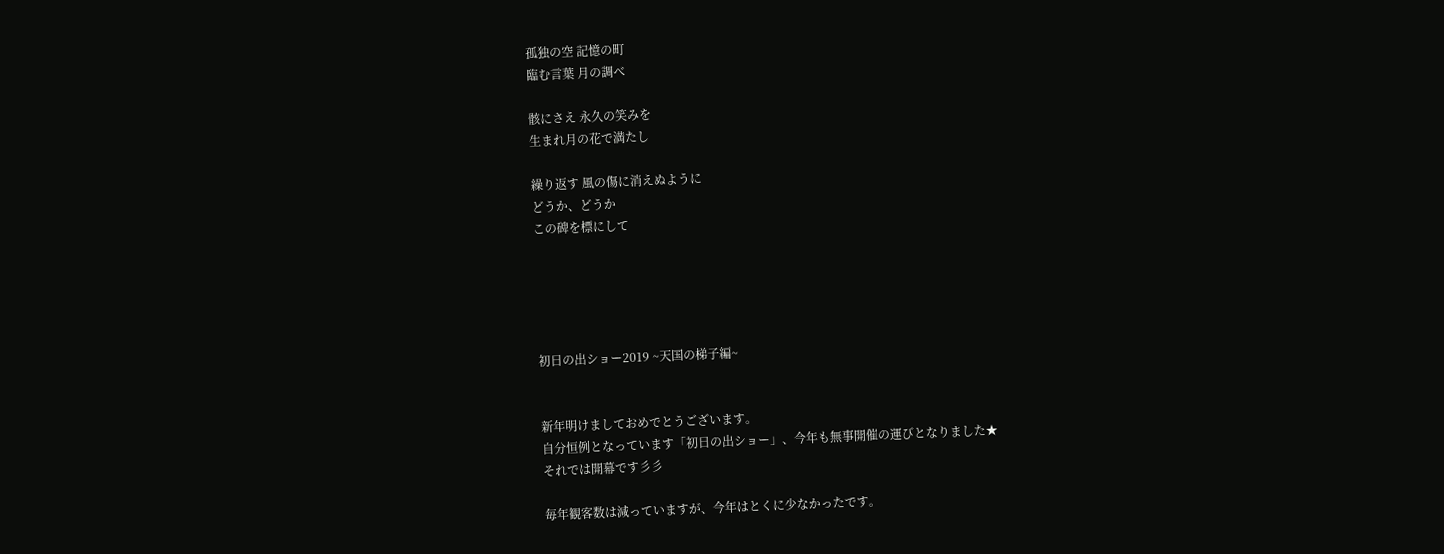孤独の空 記憶の町
臨む言葉 月の調べ

骸にさえ 永久の笑みを
生まれ月の花で満たし

繰り返す 風の傷に消えぬように
どうか、どうか
この碑を標にして





初日の出ショー2019 ~天国の梯子編~


新年明けましておめでとうございます。
自分恒例となっています「初日の出ショー」、今年も無事開催の運びとなりました★
それでは開幕です彡彡

毎年観客数は減っていますが、今年はとくに少なかったです。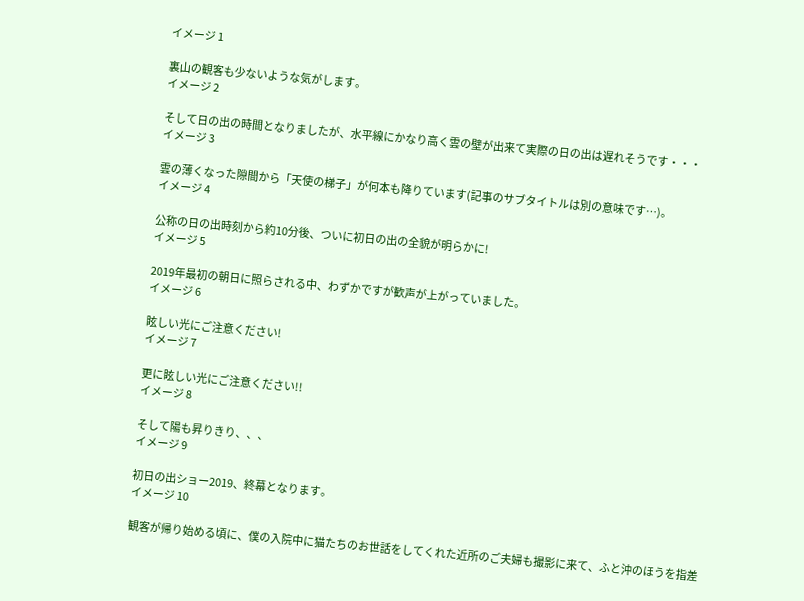イメージ 1

裏山の観客も少ないような気がします。
イメージ 2

そして日の出の時間となりましたが、水平線にかなり高く雲の壁が出来て実際の日の出は遅れそうです・・・
イメージ 3

雲の薄くなった隙間から「天使の梯子」が何本も降りています(記事のサブタイトルは別の意味です…)。
イメージ 4

公称の日の出時刻から約10分後、ついに初日の出の全貌が明らかに!
イメージ 5

2019年最初の朝日に照らされる中、わずかですが歓声が上がっていました。
イメージ 6

眩しい光にご注意ください!
イメージ 7

更に眩しい光にご注意ください!!
イメージ 8

そして陽も昇りきり、、、
イメージ 9

初日の出ショー2019、終幕となります。
イメージ 10

観客が帰り始める頃に、僕の入院中に猫たちのお世話をしてくれた近所のご夫婦も撮影に来て、ふと沖のほうを指差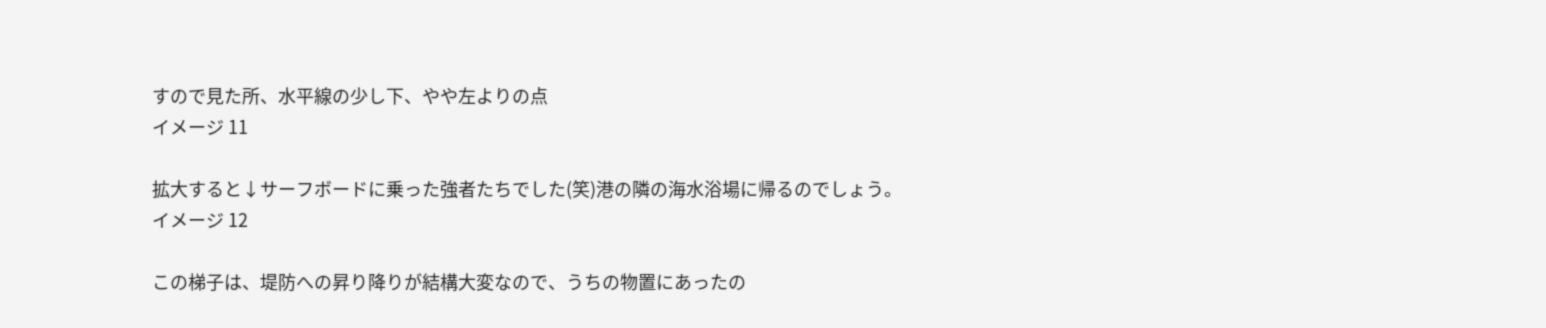すので見た所、水平線の少し下、やや左よりの点
イメージ 11

拡大すると↓サーフボードに乗った強者たちでした(笑)港の隣の海水浴場に帰るのでしょう。
イメージ 12

この梯子は、堤防への昇り降りが結構大変なので、うちの物置にあったの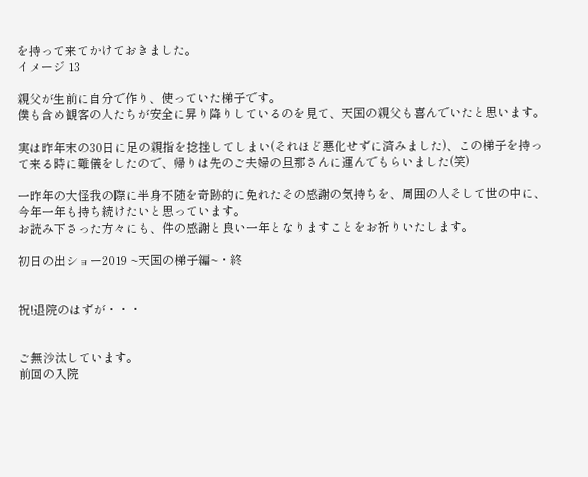を持って来てかけておきました。
イメージ 13

親父が生前に自分で作り、使っていた梯子です。
僕も含め観客の人たちが安全に昇り降りしているのを見て、天国の親父も喜んでいたと思います。

実は昨年末の30日に足の親指を捻挫してしまい(それほど悪化せずに済みました)、この梯子を持って来る時に難儀をしたので、帰りは先のご夫婦の旦那さんに運んでもらいました(笑)

一昨年の大怪我の際に半身不随を奇跡的に免れたその感謝の気持ちを、周囲の人そして世の中に、今年一年も持ち続けたいと思っています。
お読み下さった方々にも、件の感謝と良い一年となりますことをお祈りいたします。

初日の出ショー2019 ~天国の梯子編~・終


祝!退院のはずが・・・


ご無沙汰しています。
前回の入院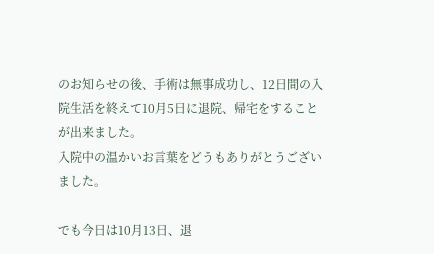のお知らせの後、手術は無事成功し、12日間の入院生活を終えて10月5日に退院、帰宅をすることが出来ました。
入院中の温かいお言葉をどうもありがとうございました。

でも今日は10月13日、退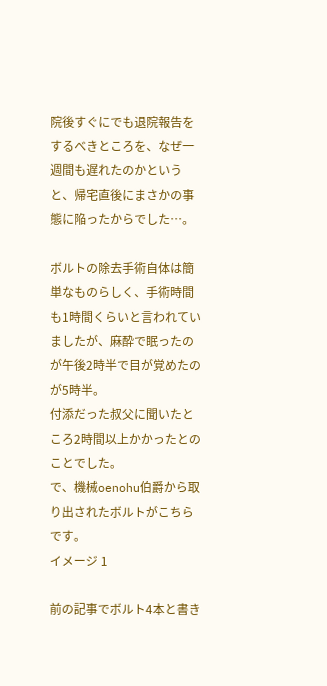院後すぐにでも退院報告をするべきところを、なぜ一週間も遅れたのかというと、帰宅直後にまさかの事態に陥ったからでした…。

ボルトの除去手術自体は簡単なものらしく、手術時間も1時間くらいと言われていましたが、麻酔で眠ったのが午後2時半で目が覚めたのが5時半。
付添だった叔父に聞いたところ2時間以上かかったとのことでした。
で、機械oenohu伯爵から取り出されたボルトがこちらです。
イメージ 1

前の記事でボルト4本と書き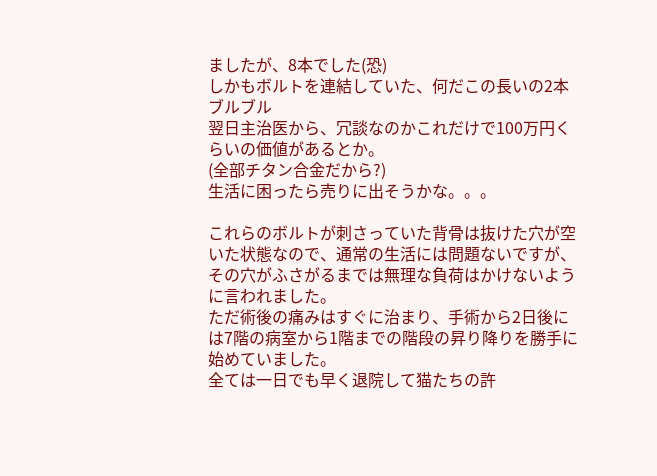ましたが、8本でした(恐)
しかもボルトを連結していた、何だこの長いの2本ブルブル
翌日主治医から、冗談なのかこれだけで100万円くらいの価値があるとか。
(全部チタン合金だから?)
生活に困ったら売りに出そうかな。。。

これらのボルトが刺さっていた背骨は抜けた穴が空いた状態なので、通常の生活には問題ないですが、その穴がふさがるまでは無理な負荷はかけないように言われました。
ただ術後の痛みはすぐに治まり、手術から2日後には7階の病室から1階までの階段の昇り降りを勝手に始めていました。
全ては一日でも早く退院して猫たちの許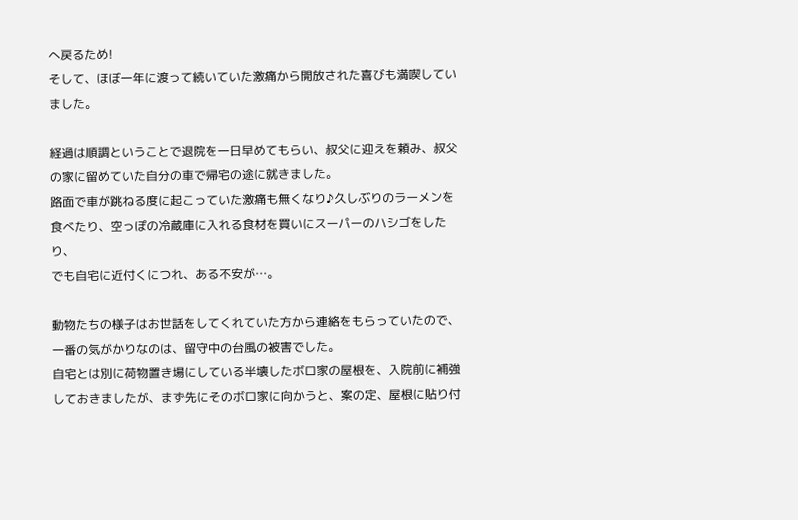へ戻るため!
そして、ほぼ一年に渡って続いていた激痛から開放された喜びも満喫していました。

経過は順調ということで退院を一日早めてもらい、叔父に迎えを頼み、叔父の家に留めていた自分の車で帰宅の途に就きました。
路面で車が跳ねる度に起こっていた激痛も無くなり♪久しぶりのラーメンを食べたり、空っぽの冷蔵庫に入れる食材を買いにスーパーのハシゴをしたり、
でも自宅に近付くにつれ、ある不安が…。

動物たちの様子はお世話をしてくれていた方から連絡をもらっていたので、一番の気がかりなのは、留守中の台風の被害でした。
自宅とは別に荷物置き場にしている半壊したボロ家の屋根を、入院前に補強しておきましたが、まず先にそのボロ家に向かうと、案の定、屋根に貼り付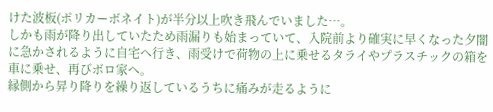けた波板(ポリカーボネイト)が半分以上吹き飛んでいました…。
しかも雨が降り出していたため雨漏りも始まっていて、入院前より確実に早くなった夕闇に急かされるように自宅へ行き、雨受けで荷物の上に乗せるタライやプラスチックの箱を車に乗せ、再びボロ家へ。
縁側から昇り降りを繰り返しているうちに痛みが走るように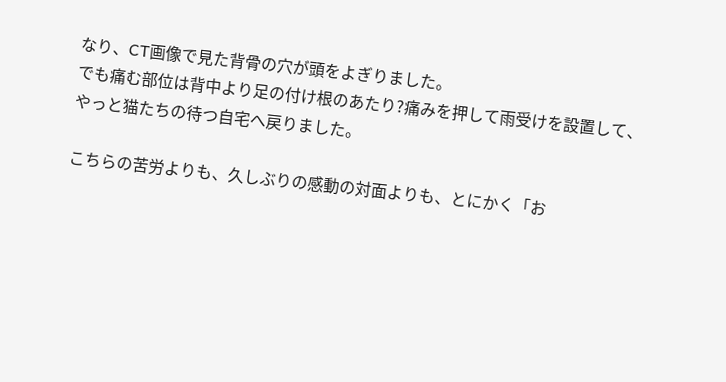なり、CT画像で見た背骨の穴が頭をよぎりました。
でも痛む部位は背中より足の付け根のあたり?痛みを押して雨受けを設置して、
やっと猫たちの待つ自宅へ戻りました。

こちらの苦労よりも、久しぶりの感動の対面よりも、とにかく「お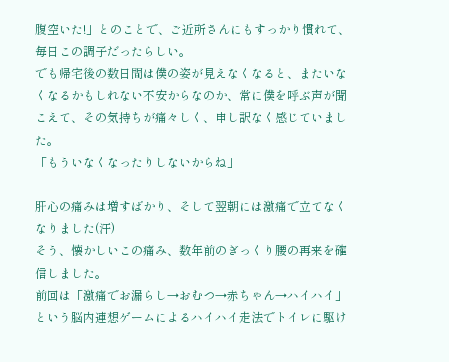腹空いた!」とのことで、ご近所さんにもすっかり慣れて、毎日この調子だったらしい。
でも帰宅後の数日間は僕の姿が見えなくなると、またいなくなるかもしれない不安からなのか、常に僕を呼ぶ声が聞こえて、その気持ちが痛々しく、申し訳なく感じていました。
「もういなくなったりしないからね」

肝心の痛みは増すばかり、そして翌朝には激痛で立てなくなりました(汗)
そう、懐かしいこの痛み、数年前のぎっくり腰の再来を確信しました。
前回は「激痛でお漏らし→おむつ→赤ちゃん→ハイハイ」という脳内連想ゲームによるハイハイ走法でトイレに駆け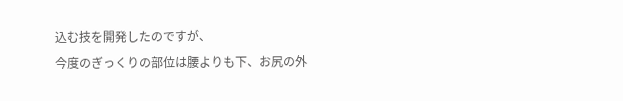込む技を開発したのですが、
今度のぎっくりの部位は腰よりも下、お尻の外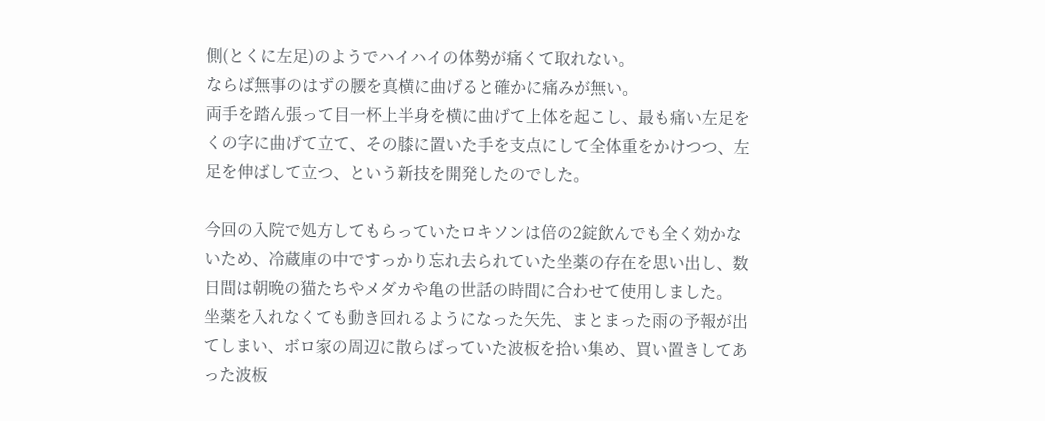側(とくに左足)のようでハイハイの体勢が痛くて取れない。
ならば無事のはずの腰を真横に曲げると確かに痛みが無い。
両手を踏ん張って目一杯上半身を横に曲げて上体を起こし、最も痛い左足をくの字に曲げて立て、その膝に置いた手を支点にして全体重をかけつつ、左足を伸ばして立つ、という新技を開発したのでした。

今回の入院で処方してもらっていたロキソンは倍の2錠飲んでも全く効かないため、冷蔵庫の中ですっかり忘れ去られていた坐薬の存在を思い出し、数日間は朝晩の猫たちやメダカや亀の世話の時間に合わせて使用しました。
坐薬を入れなくても動き回れるようになった矢先、まとまった雨の予報が出てしまい、ボロ家の周辺に散らばっていた波板を拾い集め、買い置きしてあった波板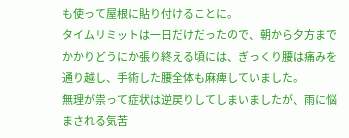も使って屋根に貼り付けることに。
タイムリミットは一日だけだったので、朝から夕方までかかりどうにか張り終える頃には、ぎっくり腰は痛みを通り越し、手術した腰全体も麻痺していました。
無理が祟って症状は逆戻りしてしまいましたが、雨に悩まされる気苦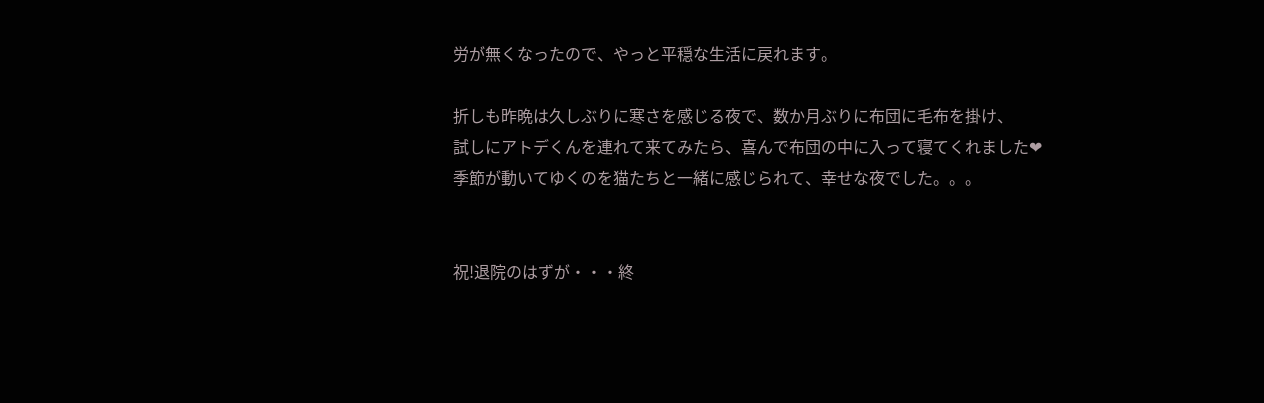労が無くなったので、やっと平穏な生活に戻れます。

折しも昨晩は久しぶりに寒さを感じる夜で、数か月ぶりに布団に毛布を掛け、
試しにアトデくんを連れて来てみたら、喜んで布団の中に入って寝てくれました❤
季節が動いてゆくのを猫たちと一緒に感じられて、幸せな夜でした。。。


祝!退院のはずが・・・終